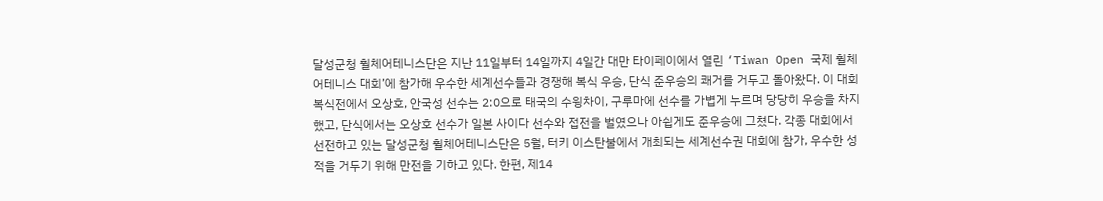달성군청 휠체어테니스단은 지난 11일부터 14일까지 4일간 대만 타이페이에서 열린 ‘Tiwan Open 국제 휠체어테니스 대회’에 참가해 우수한 세계선수들과 경쟁해 복식 우승, 단식 준우승의 쾌거를 거두고 돌아왔다. 이 대회 복식전에서 오상호, 안국성 선수는 2:0으로 태국의 수윙차이, 구루마에 선수를 가볍게 누르며 당당히 우승을 차지했고, 단식에서는 오상호 선수가 일본 사이다 선수와 접전을 벌였으나 아쉽게도 준우승에 그쳤다. 각종 대회에서 선전하고 있는 달성군청 휠체어테니스단은 5월, 터키 이스탄불에서 개최되는 세계선수권 대회에 참가, 우수한 성적을 거두기 위해 만전을 기하고 있다. 한편, 제14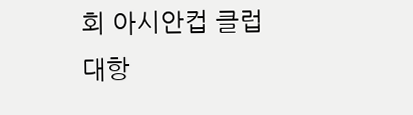회 아시안컵 클럽대항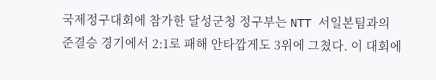국제정구대회에 참가한 달성군청 정구부는 NTT 서일본팀과의 준결승 경기에서 2:1로 패해 안타깝게도 3위에 그쳤다. 이 대회에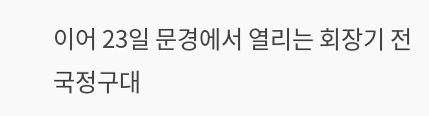이어 23일 문경에서 열리는 회장기 전국정구대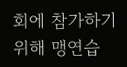회에 참가하기 위해 맹연습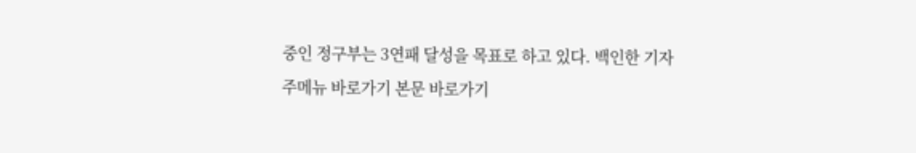중인 정구부는 3연패 달성을 목표로 하고 있다. 백인한 기자
주메뉴 바로가기 본문 바로가기